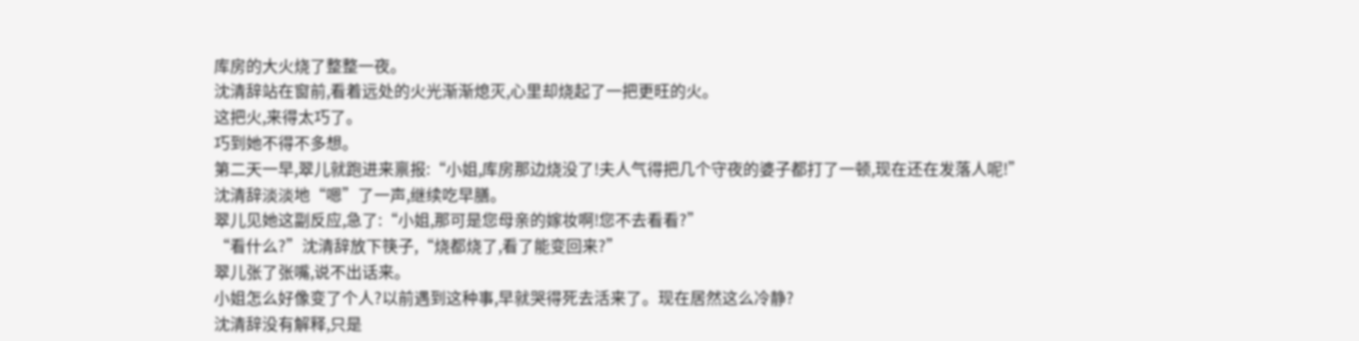库房的大火烧了整整一夜。
沈清辞站在窗前,看着远处的火光渐渐熄灭,心里却烧起了一把更旺的火。
这把火,来得太巧了。
巧到她不得不多想。
第二天一早,翠儿就跑进来禀报:“小姐,库房那边烧没了!夫人气得把几个守夜的婆子都打了一顿,现在还在发落人呢!”
沈清辞淡淡地“嗯”了一声,继续吃早膳。
翠儿见她这副反应,急了:“小姐,那可是您母亲的嫁妆啊!您不去看看?”
“看什么?”沈清辞放下筷子,“烧都烧了,看了能变回来?”
翠儿张了张嘴,说不出话来。
小姐怎么好像变了个人?以前遇到这种事,早就哭得死去活来了。现在居然这么冷静?
沈清辞没有解释,只是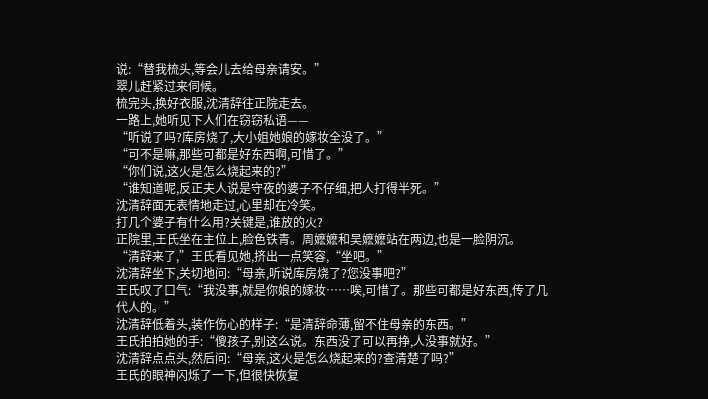说:“替我梳头,等会儿去给母亲请安。”
翠儿赶紧过来伺候。
梳完头,换好衣服,沈清辞往正院走去。
一路上,她听见下人们在窃窃私语——
“听说了吗?库房烧了,大小姐她娘的嫁妆全没了。”
“可不是嘛,那些可都是好东西啊,可惜了。”
“你们说,这火是怎么烧起来的?”
“谁知道呢,反正夫人说是守夜的婆子不仔细,把人打得半死。”
沈清辞面无表情地走过,心里却在冷笑。
打几个婆子有什么用?关键是,谁放的火?
正院里,王氏坐在主位上,脸色铁青。周嬷嬷和吴嬷嬷站在两边,也是一脸阴沉。
“清辞来了,”王氏看见她,挤出一点笑容,“坐吧。”
沈清辞坐下,关切地问:“母亲,听说库房烧了?您没事吧?”
王氏叹了口气:“我没事,就是你娘的嫁妆……唉,可惜了。那些可都是好东西,传了几代人的。”
沈清辞低着头,装作伤心的样子:“是清辞命薄,留不住母亲的东西。”
王氏拍拍她的手:“傻孩子,别这么说。东西没了可以再挣,人没事就好。”
沈清辞点点头,然后问:“母亲,这火是怎么烧起来的?查清楚了吗?”
王氏的眼神闪烁了一下,但很快恢复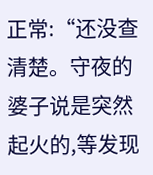正常:“还没查清楚。守夜的婆子说是突然起火的,等发现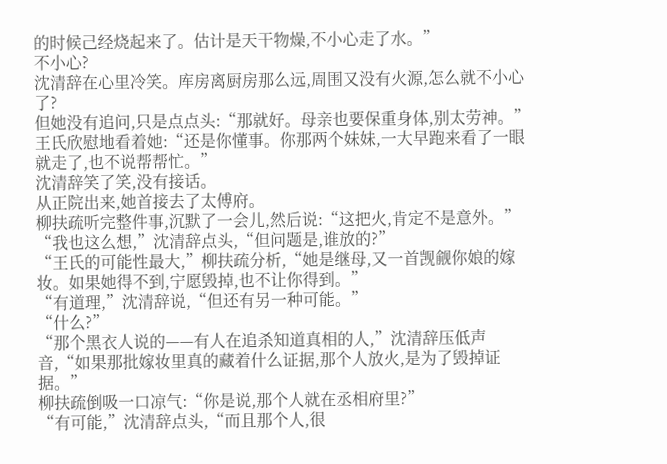的时候己经烧起来了。估计是天干物燥,不小心走了水。”
不小心?
沈清辞在心里冷笑。库房离厨房那么远,周围又没有火源,怎么就不小心了?
但她没有追问,只是点点头:“那就好。母亲也要保重身体,别太劳神。”
王氏欣慰地看着她:“还是你懂事。你那两个妹妹,一大早跑来看了一眼就走了,也不说帮帮忙。”
沈清辞笑了笑,没有接话。
从正院出来,她首接去了太傅府。
柳扶疏听完整件事,沉默了一会儿,然后说:“这把火,肯定不是意外。”
“我也这么想,”沈清辞点头,“但问题是,谁放的?”
“王氏的可能性最大,”柳扶疏分析,“她是继母,又一首觊觎你娘的嫁妆。如果她得不到,宁愿毁掉,也不让你得到。”
“有道理,”沈清辞说,“但还有另一种可能。”
“什么?”
“那个黑衣人说的——有人在追杀知道真相的人,”沈清辞压低声音,“如果那批嫁妆里真的藏着什么证据,那个人放火,是为了毁掉证据。”
柳扶疏倒吸一口凉气:“你是说,那个人就在丞相府里?”
“有可能,”沈清辞点头,“而且那个人,很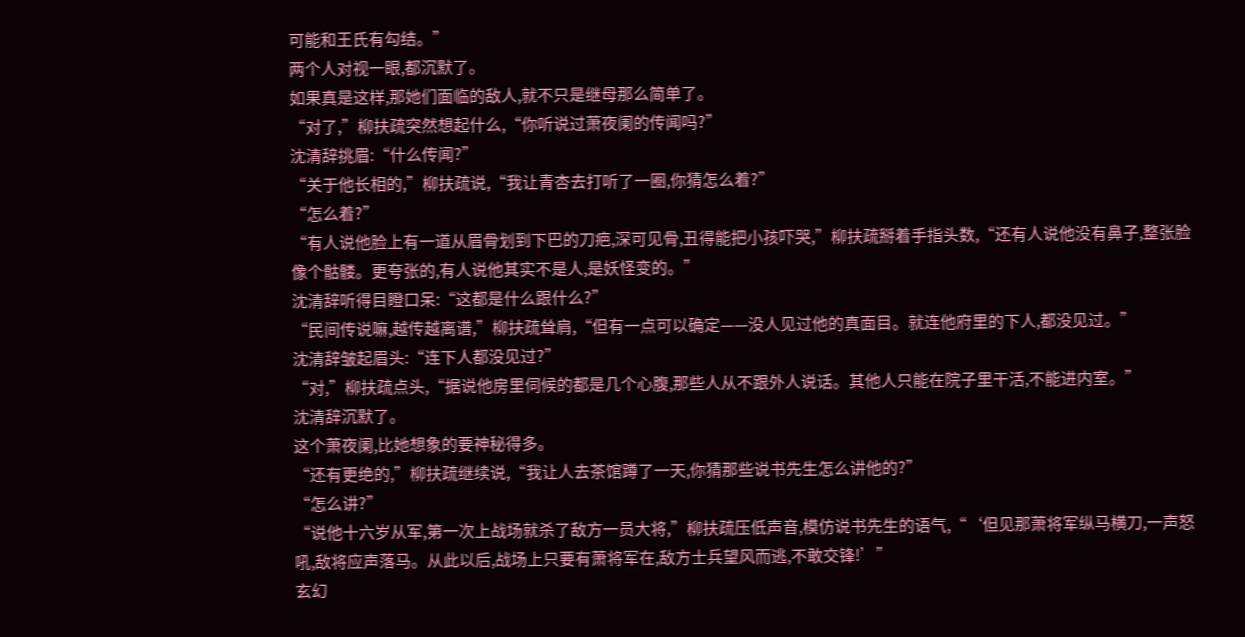可能和王氏有勾结。”
两个人对视一眼,都沉默了。
如果真是这样,那她们面临的敌人,就不只是继母那么简单了。
“对了,”柳扶疏突然想起什么,“你听说过萧夜阑的传闻吗?”
沈清辞挑眉:“什么传闻?”
“关于他长相的,”柳扶疏说,“我让青杏去打听了一圈,你猜怎么着?”
“怎么着?”
“有人说他脸上有一道从眉骨划到下巴的刀疤,深可见骨,丑得能把小孩吓哭,”柳扶疏掰着手指头数,“还有人说他没有鼻子,整张脸像个骷髅。更夸张的,有人说他其实不是人,是妖怪变的。”
沈清辞听得目瞪口呆:“这都是什么跟什么?”
“民间传说嘛,越传越离谱,”柳扶疏耸肩,“但有一点可以确定——没人见过他的真面目。就连他府里的下人,都没见过。”
沈清辞皱起眉头:“连下人都没见过?”
“对,”柳扶疏点头,“据说他房里伺候的都是几个心腹,那些人从不跟外人说话。其他人只能在院子里干活,不能进内室。”
沈清辞沉默了。
这个萧夜阑,比她想象的要神秘得多。
“还有更绝的,”柳扶疏继续说,“我让人去茶馆蹲了一天,你猜那些说书先生怎么讲他的?”
“怎么讲?”
“说他十六岁从军,第一次上战场就杀了敌方一员大将,”柳扶疏压低声音,模仿说书先生的语气,“‘但见那萧将军纵马横刀,一声怒吼,敌将应声落马。从此以后,战场上只要有萧将军在,敌方士兵望风而逃,不敢交锋!’”
玄幻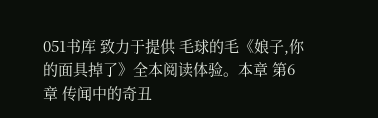051书库 致力于提供 毛球的毛《娘子,你的面具掉了》全本阅读体验。本章 第6章 传闻中的奇丑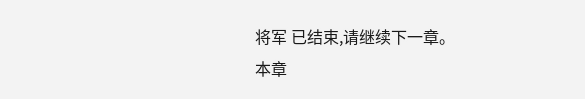将军 已结束,请继续下一章。
本章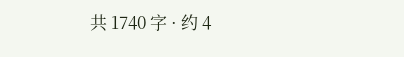共 1740 字 · 约 4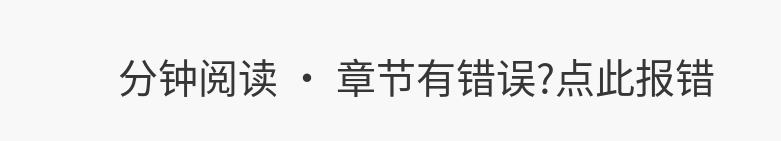分钟阅读 · 章节有错误?点此报错